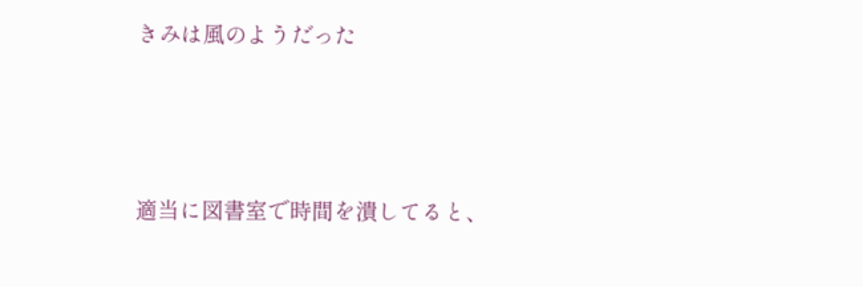きみは風のようだった



適当に図書室で時間を潰してると、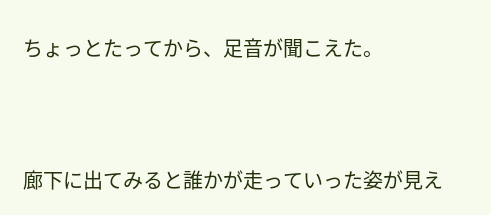ちょっとたってから、足音が聞こえた。





廊下に出てみると誰かが走っていった姿が見え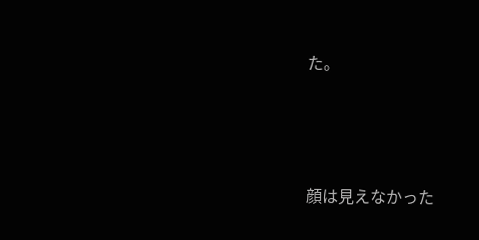た。






顔は見えなかった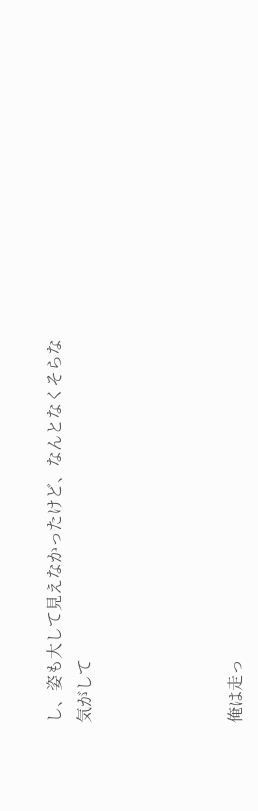し、姿も大して見えなかったけど、なんとなくそらな気がして




俺は走っ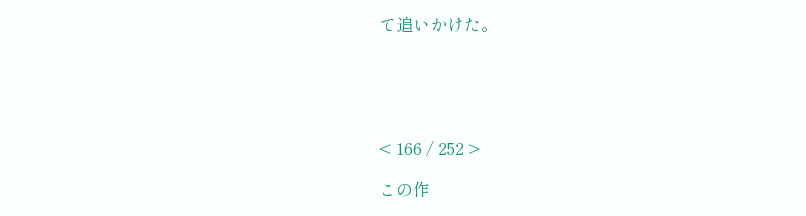て追いかけた。





< 166 / 252 >

この作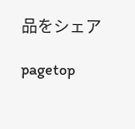品をシェア

pagetop